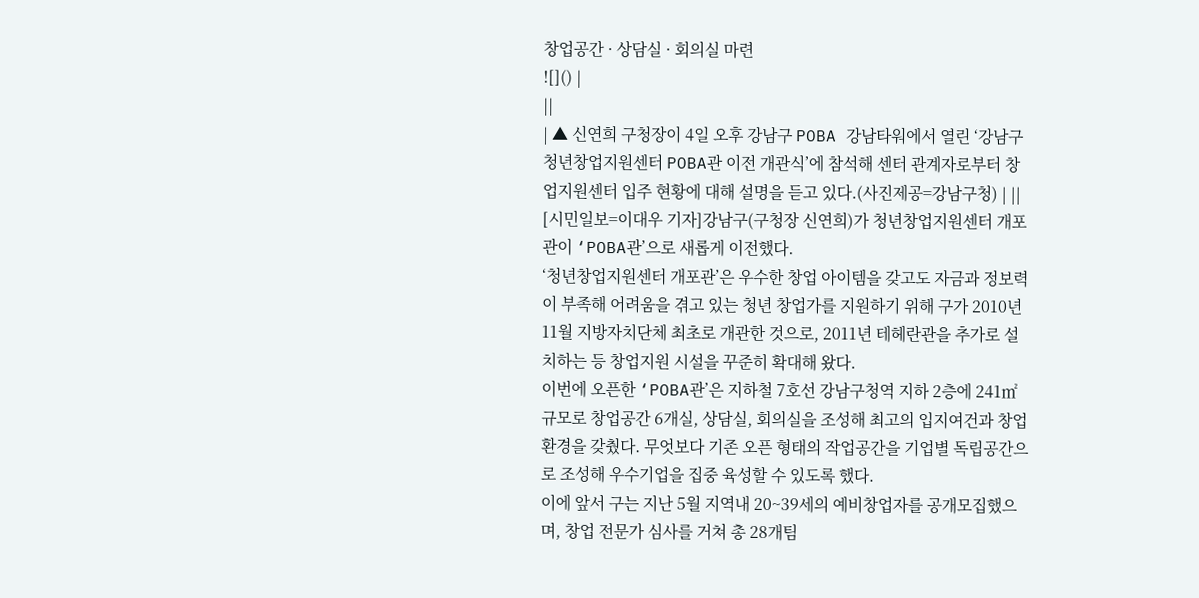창업공간 · 상담실 · 회의실 마련
![]() |
||
| ▲ 신연희 구청장이 4일 오후 강남구 POBA 강남타워에서 열린 ‘강남구 청년창업지원센터 POBA관 이전 개관식’에 참석해 센터 관계자로부터 창업지원센터 입주 현황에 대해 설명을 듣고 있다.(사진제공=강남구청) | ||
[시민일보=이대우 기자]강남구(구청장 신연희)가 청년창업지원센터 개포관이 ‘POBA관’으로 새롭게 이전했다.
‘청년창업지원센터 개포관’은 우수한 창업 아이템을 갖고도 자금과 정보력이 부족해 어려움을 겪고 있는 청년 창업가를 지원하기 위해 구가 2010년 11월 지방자치단체 최초로 개관한 것으로, 2011년 테헤란관을 추가로 설치하는 등 창업지원 시설을 꾸준히 확대해 왔다.
이번에 오픈한 ‘POBA관’은 지하철 7호선 강남구청역 지하 2층에 241㎡ 규모로 창업공간 6개실, 상담실, 회의실을 조성해 최고의 입지여건과 창업환경을 갖췄다. 무엇보다 기존 오픈 형태의 작업공간을 기업별 독립공간으로 조성해 우수기업을 집중 육성할 수 있도록 했다.
이에 앞서 구는 지난 5월 지역내 20~39세의 예비창업자를 공개모집했으며, 창업 전문가 심사를 거쳐 총 28개팀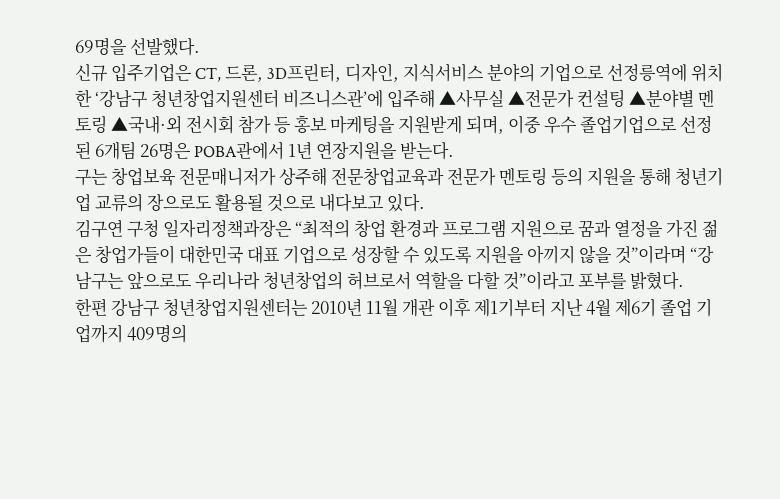69명을 선발했다.
신규 입주기업은 CT, 드론, 3D프린터, 디자인, 지식서비스 분야의 기업으로 선정릉역에 위치한 ‘강남구 청년창업지원센터 비즈니스관’에 입주해 ▲사무실 ▲전문가 컨설팅 ▲분야별 멘토링 ▲국내·외 전시회 참가 등 홍보 마케팅을 지원받게 되며, 이중 우수 졸업기업으로 선정된 6개팀 26명은 POBA관에서 1년 연장지원을 받는다.
구는 창업보육 전문매니저가 상주해 전문창업교육과 전문가 멘토링 등의 지원을 통해 청년기업 교류의 장으로도 활용될 것으로 내다보고 있다.
김구연 구청 일자리정책과장은 “최적의 창업 환경과 프로그램 지원으로 꿈과 열정을 가진 젊은 창업가들이 대한민국 대표 기업으로 성장할 수 있도록 지원을 아끼지 않을 것”이라며 “강남구는 앞으로도 우리나라 청년창업의 허브로서 역할을 다할 것”이라고 포부를 밝혔다.
한편 강남구 청년창업지원센터는 2010년 11월 개관 이후 제1기부터 지난 4월 제6기 졸업 기업까지 409명의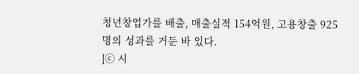청년창업가를 배출, 매출실적 154억원, 고용창출 925명의 성과를 거둔 바 있다.
[ⓒ 시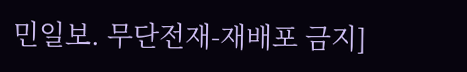민일보. 무단전재-재배포 금지]